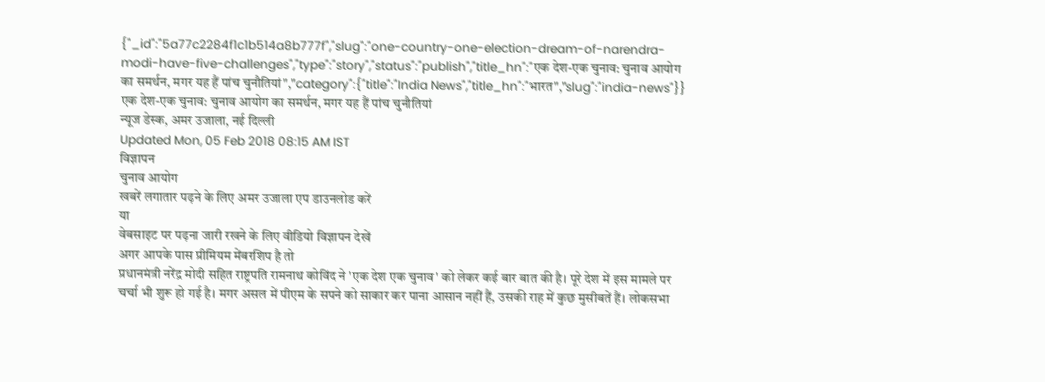{"_id":"5a77c2284f1c1b514a8b777f","slug":"one-country-one-election-dream-of-narendra-modi-have-five-challenges","type":"story","status":"publish","title_hn":"एक देश-एक चुनाव: चुनाव आयोग का समर्थन, मगर यह हैं पांच चुनौतियां","category":{"title":"India News","title_hn":"भारत","slug":"india-news"}}
एक देश-एक चुनाव: चुनाव आयोग का समर्थन, मगर यह हैं पांच चुनौतियां
न्यूज डेस्क, अमर उजाला, नई दिल्ली
Updated Mon, 05 Feb 2018 08:15 AM IST
विज्ञापन
चुनाव आयोग
खबरें लगातार पढ़ने के लिए अमर उजाला एप डाउनलोड करें
या
वेबसाइट पर पढ़ना जारी रखने के लिए वीडियो विज्ञापन देखें
अगर आपके पास प्रीमियम मेंबरशिप है तो
प्रधानमंत्री नरेंद्र मोदी सहित राष्ट्रपति रामनाथ कोविंद ने 'एक देश एक चुनाव' को लेकर कई बार बात की है। पूरे देश में इस मामले पर चर्चा भी शुरू हो गई है। मगर असल में पीएम के सपने को साकार कर पाना आसान नहीं हैं, उसकी राह में कुछ मुसीबतें हैं। लोकसभा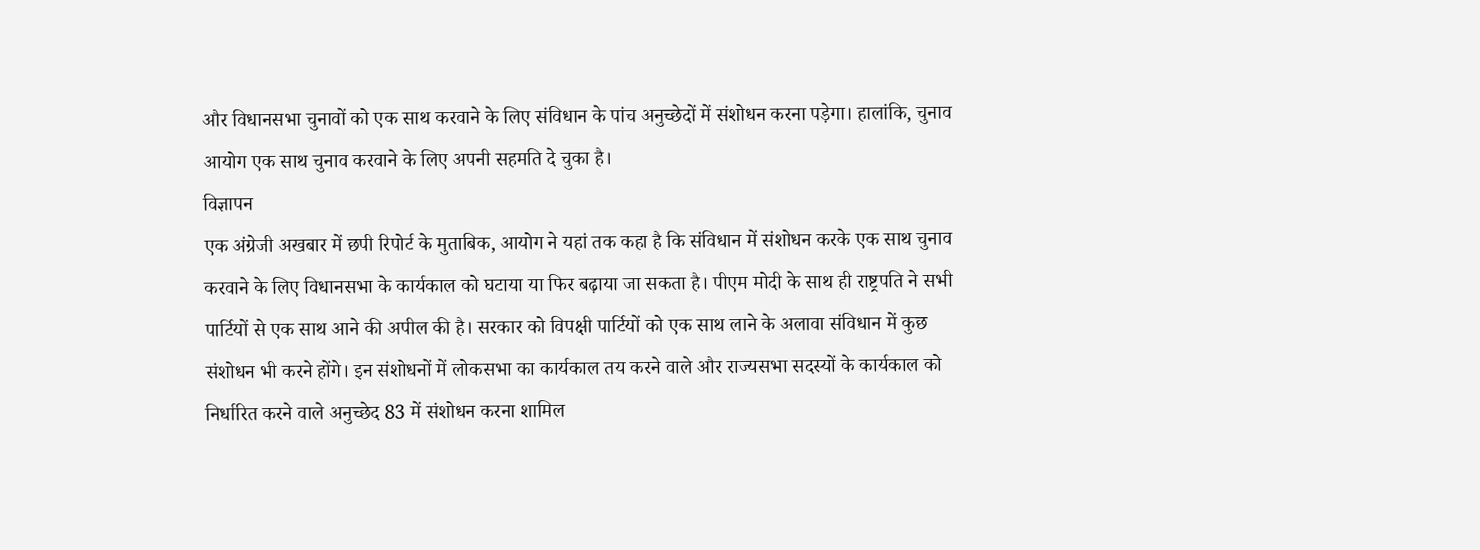और विधानसभा चुनावों को एक साथ करवाने के लिए संविधान के पांच अनुच्छेदों में संशोधन करना पड़ेगा। हालांकि, चुनाव आयोग एक साथ चुनाव करवाने के लिए अपनी सहमति दे चुका है।
विज्ञापन
एक अंग्रेजी अखबार में छपी रिपोर्ट के मुताबिक, आयोग ने यहां तक कहा है कि संविधान में संशोधन करके एक साथ चुनाव करवाने के लिए विधानसभा के कार्यकाल को घटाया या फिर बढ़ाया जा सकता है। पीएम मोदी के साथ ही राष्ट्रपति ने सभी पार्टियों से एक साथ आने की अपील की है। सरकार को विपक्षी पार्टियों को एक साथ लाने के अलावा संविधान में कुछ संशोधन भी करने होंगे। इन संशोधनों में लोकसभा का कार्यकाल तय करने वाले और राज्यसभा सदस्यों के कार्यकाल को निर्धारित करने वाले अनुच्छेद 83 में संशोधन करना शामिल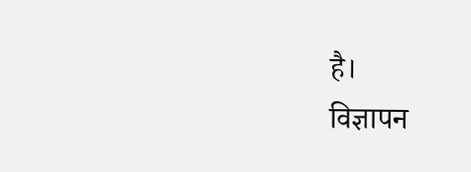है।
विज्ञापन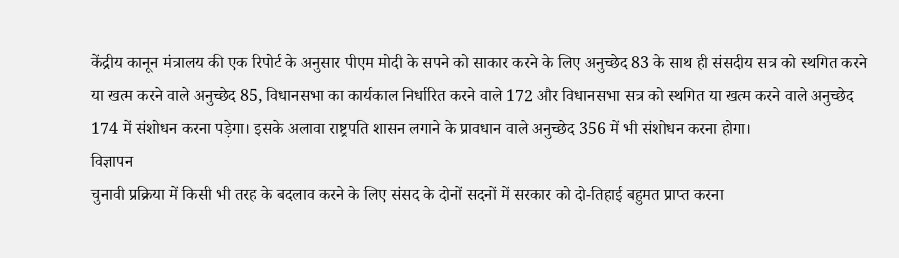केंद्रीय कानून मंत्रालय की एक रिपोर्ट के अनुसार पीएम मोदी के सपने को साकार करने के लिए अनुच्छेद 83 के साथ ही संसदीय सत्र को स्थगित करने या खत्म करने वाले अनुच्छेद 85, विधानसभा का कार्यकाल निर्धारित करने वाले 172 और विधानसभा सत्र को स्थगित या खत्म करने वाले अनुच्छेद 174 में संशोधन करना पड़ेगा। इसके अलावा राष्ट्रपति शासन लगाने के प्रावधान वाले अनुच्छेद 356 में भी संशोधन करना होगा।
विज्ञापन
चुनावी प्रक्रिया में किसी भी तरह के बदलाव करने के लिए संसद के दोनों सदनों में सरकार को दो-तिहाई बहुमत प्राप्त करना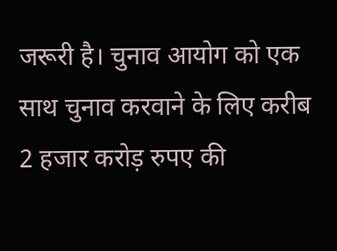जरूरी है। चुनाव आयोग को एक साथ चुनाव करवाने के लिए करीब 2 हजार करोड़ रुपए की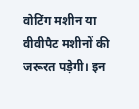वोटिंग मशीन या वीवीपैट मशीनों की जरूरत पड़ेगी। इन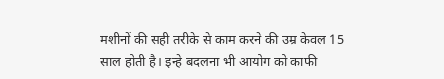मशीनों की सही तरीके से काम करने की उम्र केवल 15 साल होती है। इन्हे बदलना भी आयोग को काफी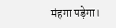मंहगा पड़ेगा।